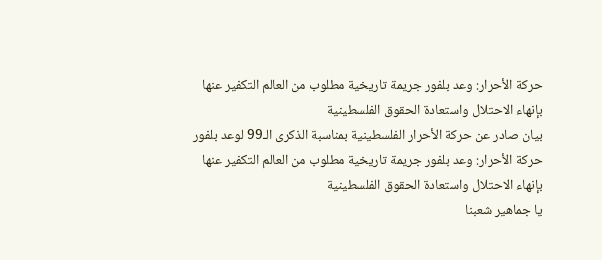حركة الأحرار: وعد بلفور جريمة تاريخية مطلوب من العالم التكفير عنها بإنهاء الاحتلال واستعادة الحقوق الفلسطينية
بيان صادر عن حركة الأحرار الفلسطينية بمناسبة الذكرى الـ99 لوعد بلفور
حركة الأحرار: وعد بلفور جريمة تاريخية مطلوب من العالم التكفير عنها بإنهاء الاحتلال واستعادة الحقوق الفلسطينية
يا جماهير شعبنا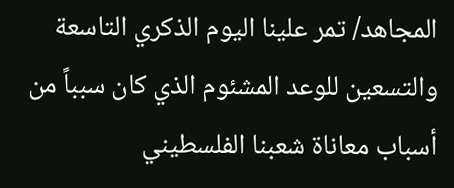المجاهد/ تمر علينا اليوم الذكري التاسعة والتسعين للوعد المشئوم الذي كان سبباً من أسباب معاناة شعبنا الفلسطيني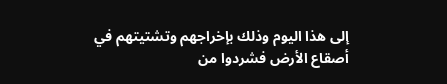إلى هذا اليوم وذلك بإخراجهم وتشتيتهم في أصقاع الأرض فشردوا من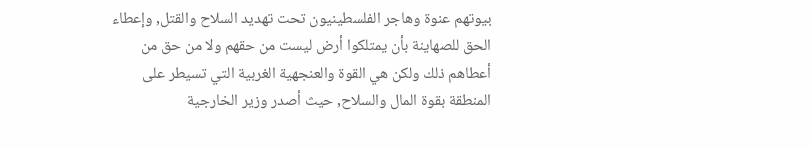بيوتهم عنوة وهاجر الفلسطينيون تحت تهديد السلاح والقتل, وإعطاء الحق للصهاينة بأن يمتلكوا أرض ليست من حقهم ولا من حق من أعطاهم ذلك ولكن هي القوة والعنجهية الغربية التي تسيطر على المنطقة بقوة المال والسلاح, حيث أصدر وزير الخارجية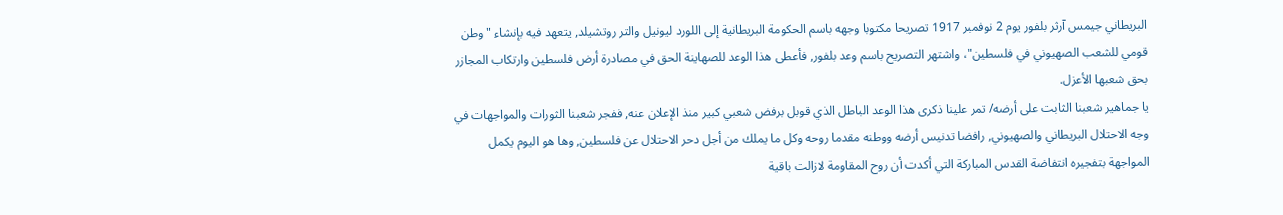البريطاني جيمس آرثر بلفور يوم 2 نوفمبر 1917 تصريحا مكتوبا وجهه باسم الحكومة البريطانية إلى اللورد ليونيل والتر روتشيلد, يتعهد فيه بإنشاء "وطن قومي للشعب الصهيوني في فلسطين"، واشتهر التصريح باسم وعد بلفور, فأعطى هذا الوعد للصهاينة الحق في مصادرة أرض فلسطين وارتكاب المجازر بحق شعبها الأعزل.
يا جماهير شعبنا الثابت على أرضه/ تمر علينا ذكرى هذا الوعد الباطل الذي قوبل برفض شعبي كبير منذ الإعلان عنه, ففجر شعبنا الثورات والمواجهات في وجه الاحتلال البريطاني والصهيوني, رافضا تدنيس أرضه ووطنه مقدما روحه وكل ما يملك من أجل دحر الاحتلال عن فلسطين, وها هو اليوم يكمل المواجهة بتفجيره انتفاضة القدس المباركة التي أكدت أن روح المقاومة لازالت باقية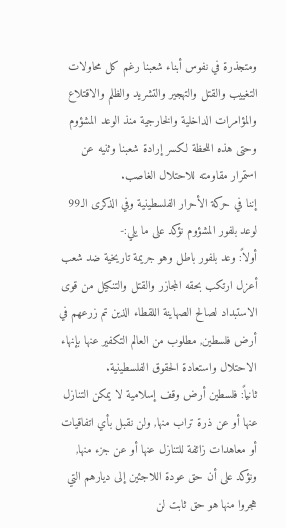ومتجذرة في نفوس أبناء شعبنا رغم كل محاولات التغييب والقتل والتهجير والتشريد والظلم والاقتلاع والمؤامرات الداخلية والخارجية منذ الوعد المشؤوم وحتى هذه اللحظة لكسر إرادة شعبنا وثنيه عن استمرار مقاومته للاحتلال الغاصب.
إننا في حركة الأحرار الفلسطينية وفي الذكرى الـ99 لوعد بلفور المشؤوم نؤكد على ما يلي:-
أولاً: وعد بلفور باطل وهو جريمة تاريخية ضد شعب أعزل ارتكب بحقه المجازر والقتل والتنكيل من قوى الاستبداد لصالح الصهاينة اللقطاء الذين تم زرعهم في أرض فلسطين, مطلوب من العالم التكفير عنها بإنهاء الاحتلال واستعادة الحقوق الفلسطينية.
ثانياً: فلسطين أرض وقف إسلامية لا يمكن التنازل عنها أو عن ذرة تراب منها, ولن نقبل بأي اتفاقيات أو معاهدات زائفة للتنازل عنها أو عن جزء منها, ونؤكد على أن حق عودة اللاجئين إلى ديارهم التي هجروا منها هو حق ثابت لن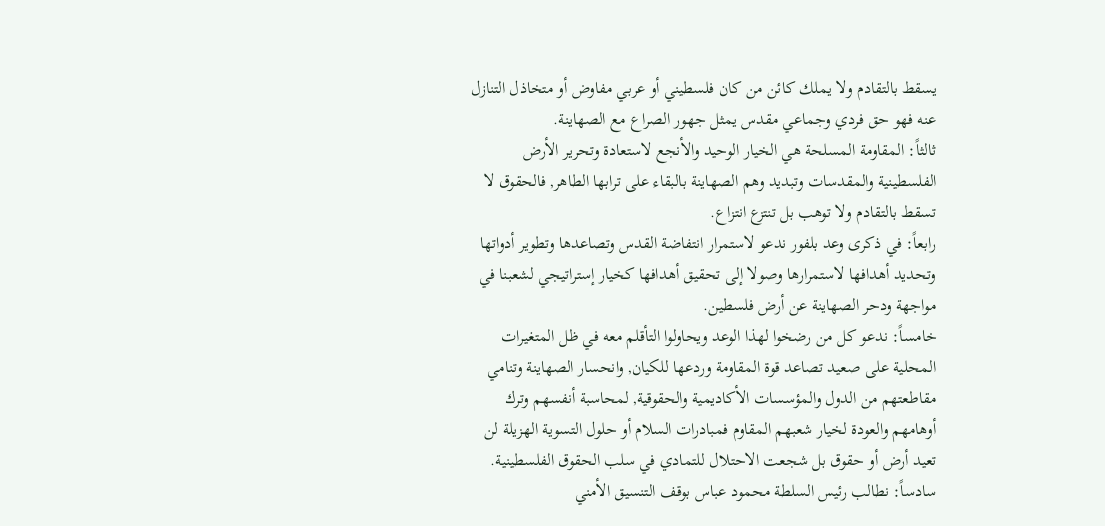يسقط بالتقادم ولا يملك كائن من كان فلسطيني أو عربي مفاوض أو متخاذل التنازل عنه فهو حق فردي وجماعي مقدس يمثل جهور الصراع مع الصهاينة.
ثالثاً: المقاومة المسلحة هي الخيار الوحيد والأنجع لاستعادة وتحرير الأرض الفلسطينية والمقدسات وتبديد وهم الصهاينة بالبقاء على ترابها الطاهر, فالحقوق لا تسقط بالتقادم ولا توهب بل تنتزع انتزاع.
رابعاً: في ذكرى وعد بلفور ندعو لاستمرار انتفاضة القدس وتصاعدها وتطوير أدواتها وتحديد أهدافها لاستمرارها وصولا إلى تحقيق أهدافها كخيار إستراتيجي لشعبنا في مواجهة ودحر الصهاينة عن أرض فلسطين.
خامساً: ندعو كل من رضخوا لهذا الوعد ويحاولوا التأقلم معه في ظل المتغيرات المحلية على صعيد تصاعد قوة المقاومة وردعها للكيان, وانحسار الصهاينة وتنامي مقاطعتهم من الدول والمؤسسات الأكاديمية والحقوقية, لمحاسبة أنفسهم وترك أوهامهم والعودة لخيار شعبهم المقاوم فمبادرات السلام أو حلول التسوية الهزيلة لن تعيد أرض أو حقوق بل شجعت الاحتلال للتمادي في سلب الحقوق الفلسطينية.
سادساً: نطالب رئيس السلطة محمود عباس بوقف التنسيق الأمني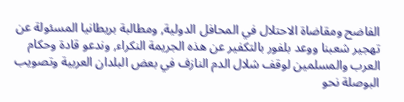الفاضح ومقاضاة الاحتلال في المحافل الدولية, ومطالبة بريطانيا المسئولة عن تهجير شعبنا ووعد بلفور بالتكفير عن هذه الجريمة النكراء, وندعو قادة وحكام العرب والمسلمين لوقف شلال الدم النازف في بعض البلدان العربية وتصويب البوصلة نحو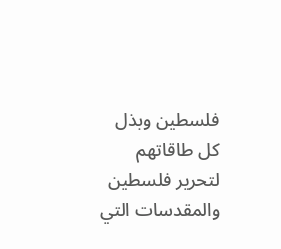فلسطين وبذل كل طاقاتهم لتحرير فلسطين والمقدسات التي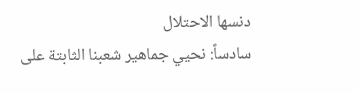دنسها الاحتلال
سادساً: نحيي جماهير شعبنا الثابتة على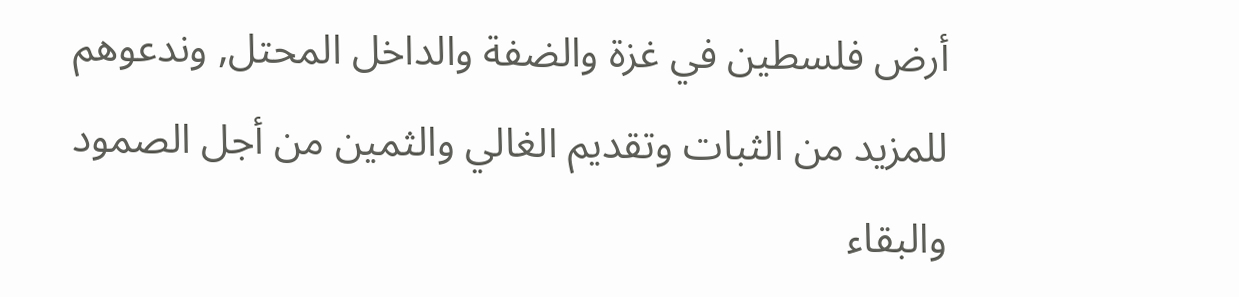أرض فلسطين في غزة والضفة والداخل المحتل, وندعوهم للمزيد من الثبات وتقديم الغالي والثمين من أجل الصمود والبقاء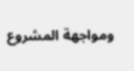ومواجهة المشروع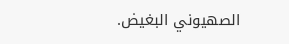الصهيوني البغيض.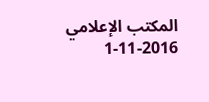المكتب الإعلامي
1-11-2016